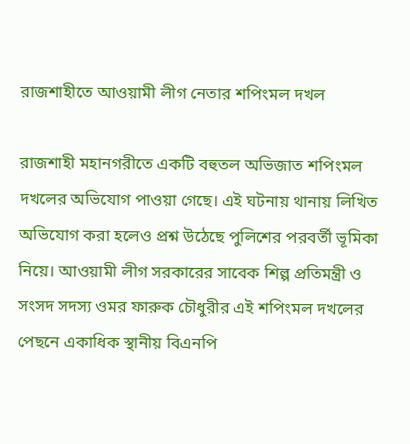রাজশাহীতে আওয়ামী লীগ নেতার শপিংমল দখল

রাজশাহী মহানগরীতে একটি বহুতল অভিজাত শপিংমল দখলের অভিযোগ পাওয়া গেছে। এই ঘটনায় থানায় লিখিত অভিযোগ করা হলেও প্রশ্ন উঠেছে পুলিশের পরবর্তী ভূমিকা নিয়ে। আওয়ামী লীগ সরকারের সাবেক শিল্প প্রতিমন্ত্রী ও সংসদ সদস্য ওমর ফারুক চৌধুরীর এই শপিংমল দখলের পেছনে একাধিক স্থানীয় বিএনপি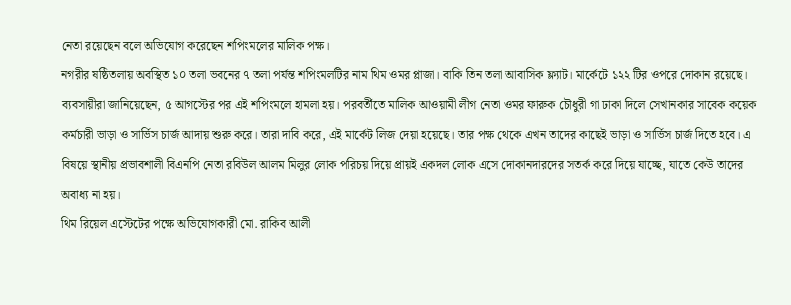নেতা রয়েছেন বলে অভিযোগ করেছেন শপিংমলের মালিক পক্ষ।
নগরীর ষষ্ঠিতলায় অবস্থিত ১০ তলা ভবনের ৭ তলা পর্যন্ত শপিংমলটির নাম থিম ওমর প্লাজা। বাকি তিন তলা আবাসিক ফ্ল্যাট। মার্কেটে ১২২ টির ওপরে দোকান রয়েছে। ব্যবসায়ীরা জানিয়েছেন, ৫ আগস্টের পর এই শপিংমলে হামলা হয়। পরবর্তীতে মালিক আওয়ামী লীগ নেতা ওমর ফারুক চৌধুরী গা ঢাকা দিলে সেখানকার সাবেক কয়েক কর্মচারী ভাড়া ও সার্ভিস চার্জ আদায় শুরু করে। তারা দাবি করে, এই মার্কেট লিজ দেয়া হয়েছে। তার পক্ষ থেকে এখন তাদের কাছেই ভাড়া ও সার্ভিস চার্জ দিতে হবে। এ বিষয়ে স্থানীয় প্রভাবশালী বিএনপি নেতা রবিউল আলম মিলুর লোক পরিচয় দিয়ে প্রায়ই একদল লোক এসে দোকানদারদের সতর্ক করে দিয়ে যাচ্ছে, যাতে কেউ তাদের অবাধ্য না হয়।
থিম রিয়েল এস্টেটের পক্ষে অভিযোগকারী মো. রাকিব আলী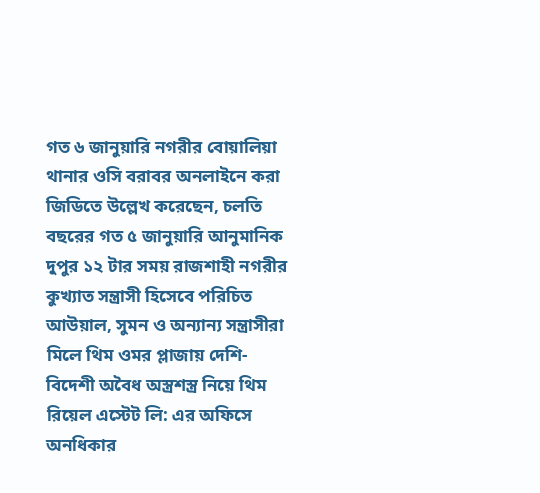গত ৬ জানুয়ারি নগরীর বোয়ালিয়া থানার ওসি বরাবর অনলাইনে করা জিডিতে উল্লেখ করেছেন, চলতি বছরের গত ৫ জানুয়ারি আনুমানিক দুপুর ১২ টার সময় রাজশাহী নগরীর কুখ্যাত সন্ত্রাসী হিসেবে পরিচিত আউয়াল, সুমন ও অন্যান্য সন্ত্রাসীরা মিলে থিম ওমর প্লাজায় দেশি-বিদেশী অবৈধ অস্ত্রশস্ত্র নিয়ে থিম রিয়েল এস্টেট লি: এর অফিসে অনধিকার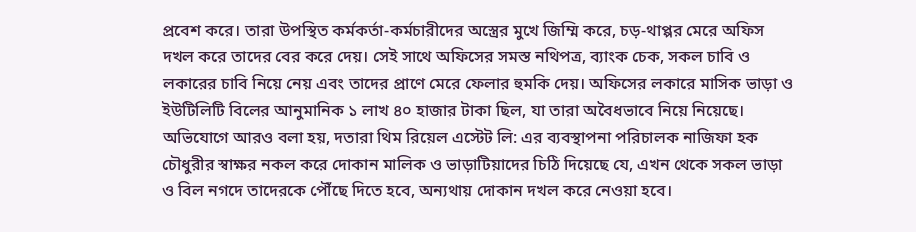প্রবেশ করে। তারা উপস্থিত কর্মকর্তা-কর্মচারীদের অস্ত্রের মুখে জিম্মি করে, চড়-থাপ্পর মেরে অফিস দখল করে তাদের বের করে দেয়। সেই সাথে অফিসের সমস্ত নথিপত্র, ব্যাংক চেক, সকল চাবি ও লকারের চাবি নিয়ে নেয় এবং তাদের প্রাণে মেরে ফেলার হুমকি দেয়। অফিসের লকারে মাসিক ভাড়া ও ইউটিলিটি বিলের আনুমানিক ১ লাখ ৪০ হাজার টাকা ছিল, যা তারা অবৈধভাবে নিয়ে নিয়েছে।
অভিযোগে আরও বলা হয়, দতারা থিম রিয়েল এস্টেট লি: এর ব্যবস্থাপনা পরিচালক নাজিফা হক চৌধুরীর স্বাক্ষর নকল করে দোকান মালিক ও ভাড়াটিয়াদের চিঠি দিয়েছে যে, এখন থেকে সকল ভাড়া ও বিল নগদে তাদেরকে পৌঁছে দিতে হবে, অন্যথায় দোকান দখল করে নেওয়া হবে।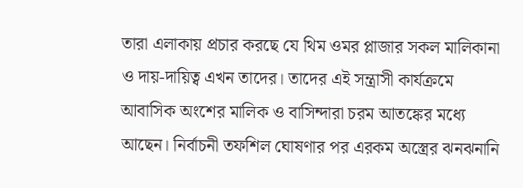তারা এলাকায় প্রচার করছে যে থিম ওমর প্লাজার সকল মালিকানা ও দায়-দায়িত্ব এখন তাদের। তাদের এই সন্ত্রাসী কার্যক্রমে আবাসিক অংশের মালিক ও বাসিন্দারা চরম আতঙ্কের মধ্যে আছেন। নির্বাচনী তফশিল ঘোষণার পর এরকম অস্ত্রের ঝনঝনানি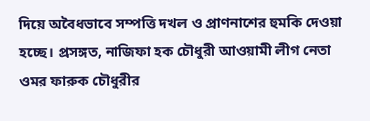দিয়ে অবৈধভাবে সম্পত্তি দখল ও প্রাণনাশের হুমকি দেওয়া হচ্ছে। প্রসঙ্গত, নাজিফা হক চৌধুরী আওয়ামী লীগ নেতা ওমর ফারুক চৌধুরীর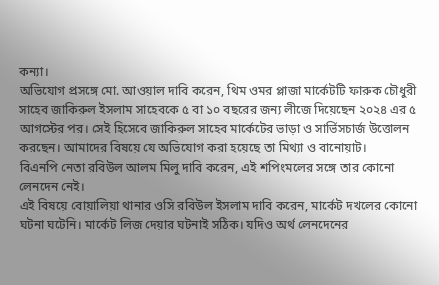কন্যা।
অভিযোগ প্রসঙ্গে মো. আওয়াল দাবি করেন, থিম ওমর প্লাজা মার্কেটটি ফারুক চৌধুরী সাহেব জাকিরুল ইসলাম সাহেবকে ৫ বা ১০ বছরের জন্য লীজে দিয়েছেন ২০২৪ এর ৫ আগস্টের পর। সেই হিসেবে জাকিরুল সাহেব মার্কেটের ভাড়া ও সার্ভিসচার্জ উত্তোলন করছেন। আমাদের বিষয়ে যে অভিযোগ করা হয়েছে তা মিথ্যা ও বানোয়াট।
বিএনপি নেতা রবিউল আলম মিলু দাবি করেন, এই শপিংমলের সঙ্গে তার কোনো লেনদেন নেই।
এই বিষয়ে বোয়ালিয়া থানার ওসি রবিউল ইসলাম দাবি করেন, মার্কেট দখলের কোনো ঘটনা ঘটেনি। মার্কেট লিজ দেয়ার ঘটনাই সঠিক। যদিও অর্থ লেনদেনের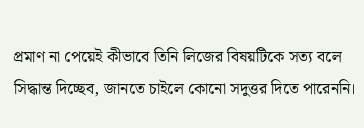প্রমাণ না পেয়েই কীভাবে তিনি লিজের বিষয়টিকে সত্য বলে সিদ্ধান্ত দিচ্ছেব, জানতে চাইলে কোনো সদুত্তর দিতে পারেননি।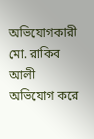অভিযোগকারী মো. রাকিব আলী অভিযোগ করে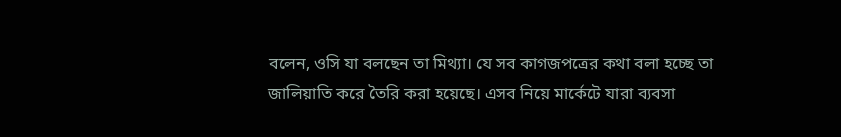বলেন, ওসি যা বলছেন তা মিথ্যা। যে সব কাগজপত্রের কথা বলা হচ্ছে তা জালিয়াতি করে তৈরি করা হয়েছে। এসব নিয়ে মার্কেটে যারা ব্যবসা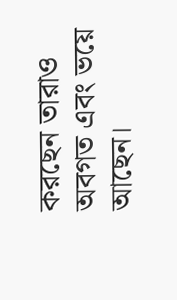করছেন তারাও অবগত এবং ভয়ে আছেন।